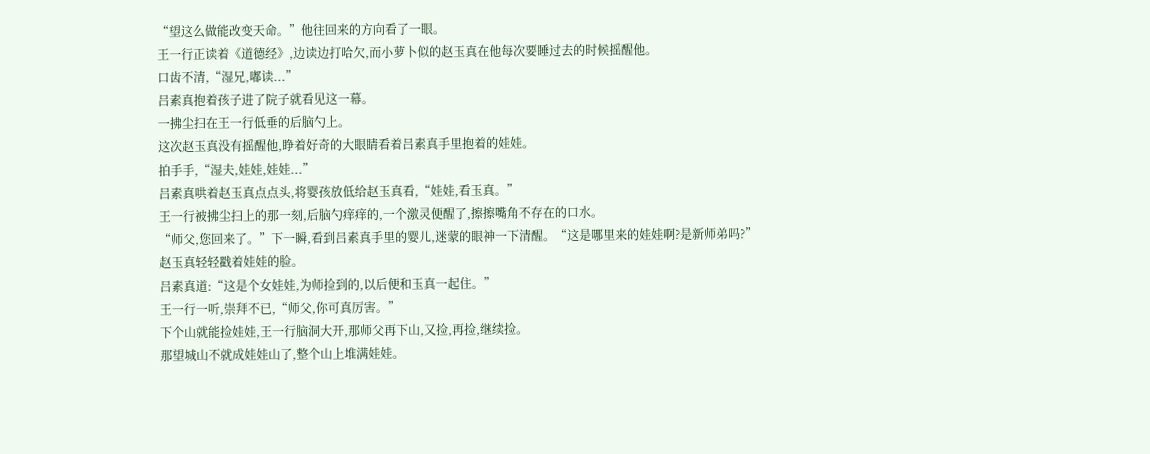“望这么做能改变天命。”他往回来的方向看了一眼。
王一行正读着《道德经》,边读边打哈欠,而小萝卜似的赵玉真在他每次要睡过去的时候摇醒他。
口齿不清,“湿兄,嘟读...”
吕素真抱着孩子进了院子就看见这一幕。
一拂尘扫在王一行低垂的后脑勺上。
这次赵玉真没有摇醒他,睁着好奇的大眼睛看着吕素真手里抱着的娃娃。
拍手手,“湿夫,娃娃,娃娃...”
吕素真哄着赵玉真点点头,将婴孩放低给赵玉真看,“娃娃,看玉真。”
王一行被拂尘扫上的那一刻,后脑勺痒痒的,一个激灵便醒了,擦擦嘴角不存在的口水。
“师父,您回来了。”下一瞬,看到吕素真手里的婴儿,迷蒙的眼神一下清醒。“这是哪里来的娃娃啊?是新师弟吗?”
赵玉真轻轻戳着娃娃的脸。
吕素真道:“这是个女娃娃,为师捡到的,以后便和玉真一起住。”
王一行一听,崇拜不已,“师父,你可真厉害。”
下个山就能捡娃娃,王一行脑洞大开,那师父再下山,又捡,再捡,继续捡。
那望城山不就成娃娃山了,整个山上堆满娃娃。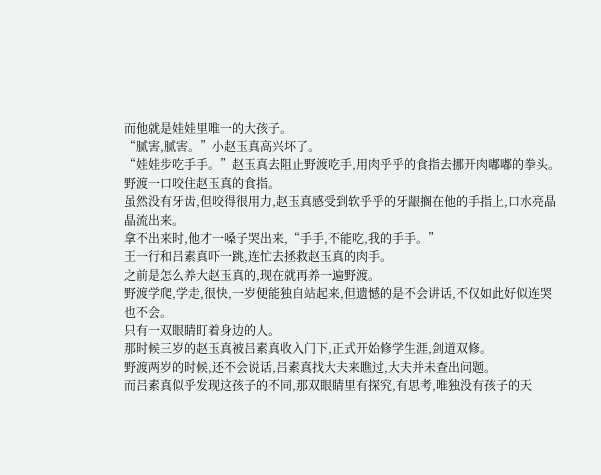而他就是娃娃里唯一的大孩子。
“腻害,腻害。”小赵玉真高兴坏了。
“娃娃步吃手手。”赵玉真去阻止野渡吃手,用肉乎乎的食指去挪开肉嘟嘟的拳头。
野渡一口咬住赵玉真的食指。
虽然没有牙齿,但咬得很用力,赵玉真感受到软乎乎的牙龈搁在他的手指上,口水亮晶晶流出来。
拿不出来时,他才一嗓子哭出来,“手手,不能吃,我的手手。”
王一行和吕素真吓一跳,连忙去拯救赵玉真的肉手。
之前是怎么养大赵玉真的,现在就再养一遍野渡。
野渡学爬,学走,很快,一岁便能独自站起来,但遗憾的是不会讲话,不仅如此好似连哭也不会。
只有一双眼睛盯着身边的人。
那时候三岁的赵玉真被吕素真收入门下,正式开始修学生涯,剑道双修。
野渡两岁的时候,还不会说话,吕素真找大夫来瞧过,大夫并未查出问题。
而吕素真似乎发现这孩子的不同,那双眼睛里有探究,有思考,唯独没有孩子的天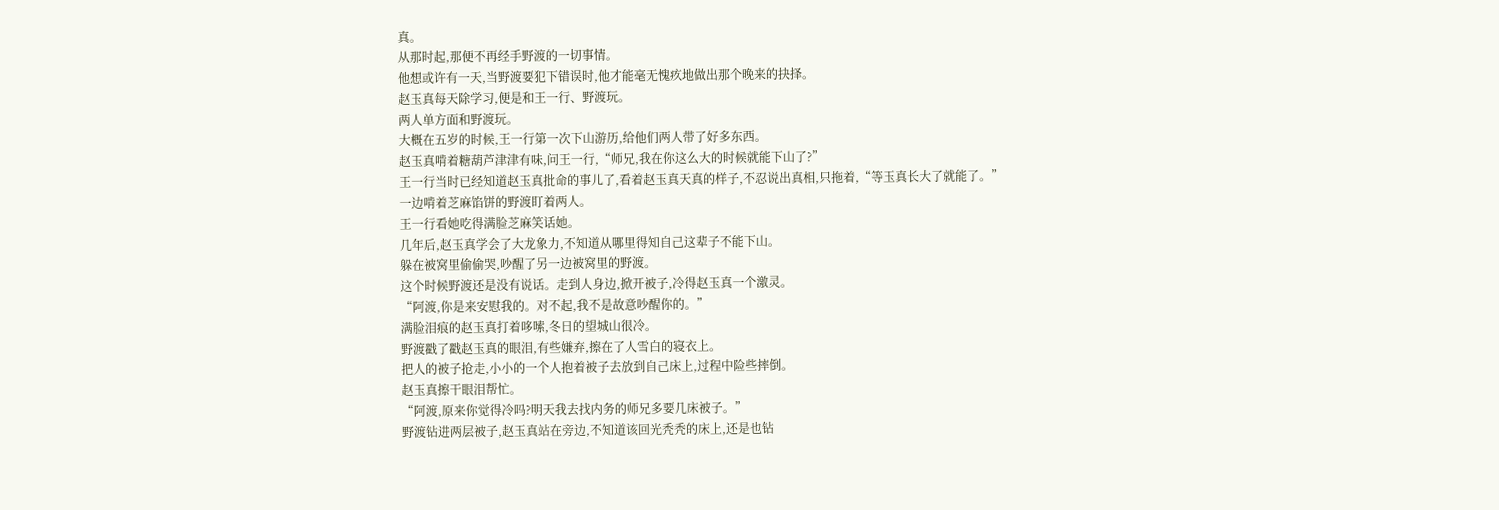真。
从那时起,那便不再经手野渡的一切事情。
他想或许有一天,当野渡要犯下错误时,他才能毫无愧疚地做出那个晚来的抉择。
赵玉真每天除学习,便是和王一行、野渡玩。
两人单方面和野渡玩。
大概在五岁的时候,王一行第一次下山游历,给他们两人带了好多东西。
赵玉真啃着糖葫芦津津有味,问王一行,“师兄,我在你这么大的时候就能下山了?”
王一行当时已经知道赵玉真批命的事儿了,看着赵玉真天真的样子,不忍说出真相,只拖着,“等玉真长大了就能了。”
一边啃着芝麻馅饼的野渡盯着两人。
王一行看她吃得满脸芝麻笑话她。
几年后,赵玉真学会了大龙象力,不知道从哪里得知自己这辈子不能下山。
躲在被窝里偷偷哭,吵醒了另一边被窝里的野渡。
这个时候野渡还是没有说话。走到人身边,掀开被子,冷得赵玉真一个激灵。
“阿渡,你是来安慰我的。对不起,我不是故意吵醒你的。”
满脸泪痕的赵玉真打着哆嗦,冬日的望城山很冷。
野渡戳了戳赵玉真的眼泪,有些嫌弃,擦在了人雪白的寝衣上。
把人的被子抢走,小小的一个人抱着被子去放到自己床上,过程中险些摔倒。
赵玉真擦干眼泪帮忙。
“阿渡,原来你觉得冷吗?明天我去找内务的师兄多要几床被子。”
野渡钻进两层被子,赵玉真站在旁边,不知道该回光秃秃的床上,还是也钻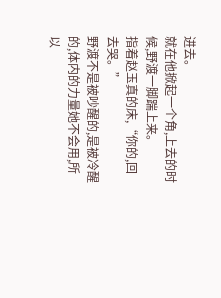进去。
就在他掀起一个角,上去的时候,野渡一脚踹上来。
指着赵玉真的床,“你的,回去哭。”
野渡不是被吵醒的,是被冷醒的,体内的力量她不会用,所以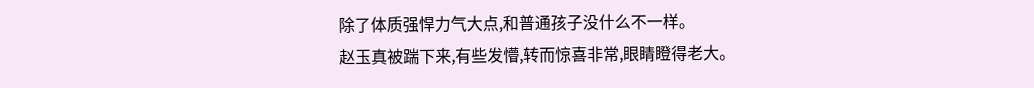除了体质强悍力气大点,和普通孩子没什么不一样。
赵玉真被踹下来,有些发懵,转而惊喜非常,眼睛瞪得老大。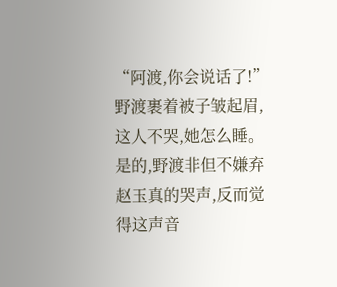“阿渡,你会说话了!”
野渡裹着被子皱起眉,这人不哭,她怎么睡。
是的,野渡非但不嫌弃赵玉真的哭声,反而觉得这声音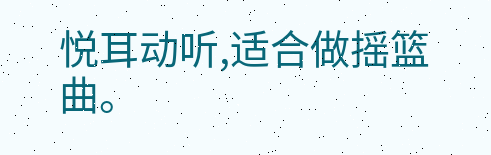悦耳动听,适合做摇篮曲。